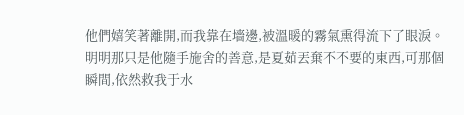他們嬉笑著離開,而我靠在墻邊,被溫暖的霧氣熏得流下了眼淚。
明明那只是他隨手施舍的善意,是夏茹丟棄不不要的東西,可那個瞬間,依然救我于水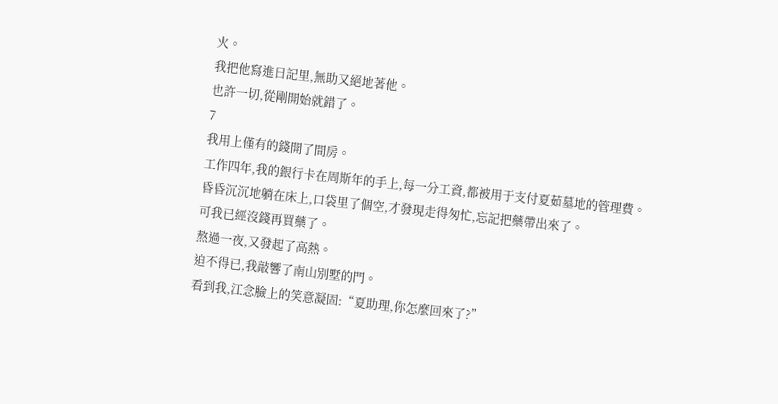火。
我把他寫進日記里,無助又絕地著他。
也許一切,從剛開始就錯了。
7
我用上僅有的錢開了間房。
工作四年,我的銀行卡在周斯年的手上,每一分工資,都被用于支付夏茹墓地的管理費。
昏昏沉沉地躺在床上,口袋里了個空,才發現走得匆忙,忘記把藥帶出來了。
可我已經沒錢再買藥了。
熬過一夜,又發起了高熱。
迫不得已,我敲響了南山別墅的門。
看到我,江念臉上的笑意凝固:“夏助理,你怎麼回來了?”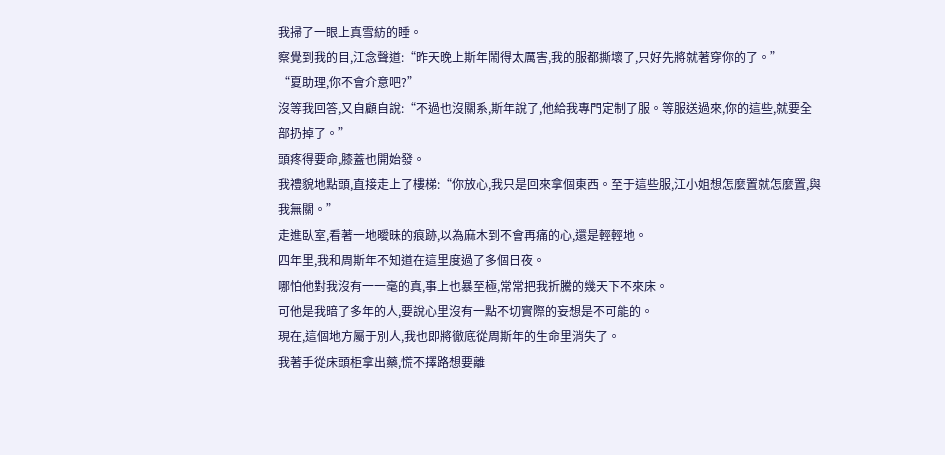我掃了一眼上真雪紡的睡。
察覺到我的目,江念聲道:“昨天晚上斯年鬧得太厲害,我的服都撕壞了,只好先將就著穿你的了。”
“夏助理,你不會介意吧?”
沒等我回答,又自顧自說:“不過也沒關系,斯年說了,他給我專門定制了服。等服送過來,你的這些,就要全部扔掉了。”
頭疼得要命,膝蓋也開始發。
我禮貌地點頭,直接走上了樓梯:“你放心,我只是回來拿個東西。至于這些服,江小姐想怎麼置就怎麼置,與我無關。”
走進臥室,看著一地曖昧的痕跡,以為麻木到不會再痛的心,還是輕輕地。
四年里,我和周斯年不知道在這里度過了多個日夜。
哪怕他對我沒有一一毫的真,事上也暴至極,常常把我折騰的幾天下不來床。
可他是我暗了多年的人,要說心里沒有一點不切實際的妄想是不可能的。
現在,這個地方屬于別人,我也即將徹底從周斯年的生命里消失了。
我著手從床頭柜拿出藥,慌不擇路想要離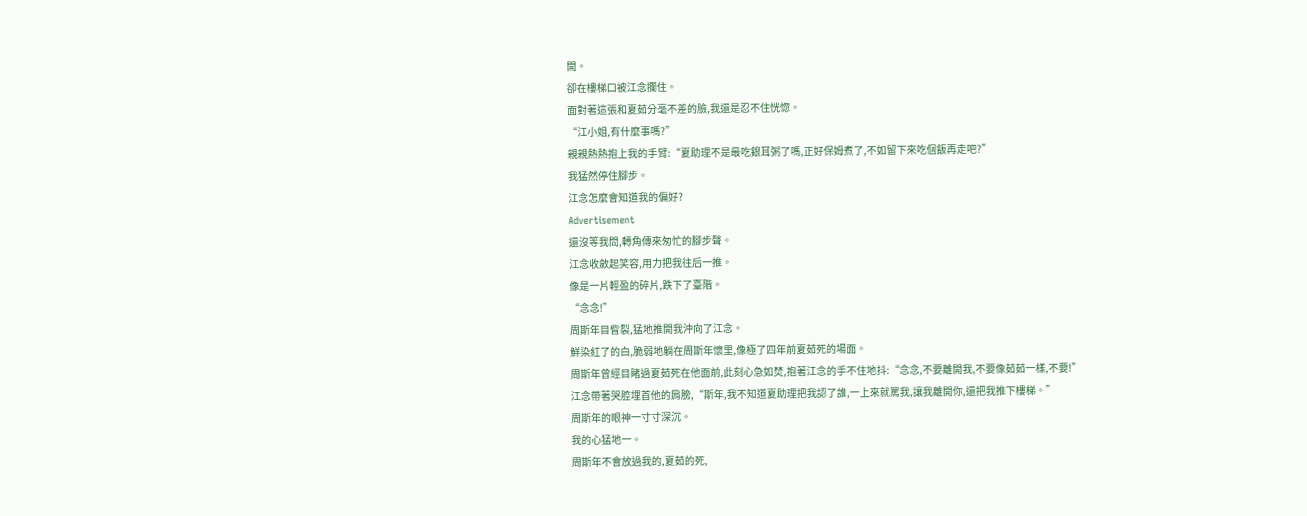開。
卻在樓梯口被江念攔住。
面對著這張和夏茹分毫不差的臉,我還是忍不住恍惚。
“江小姐,有什麼事嗎?”
親親熱熱抱上我的手臂:“夏助理不是最吃銀耳粥了嗎,正好保姆煮了,不如留下來吃個飯再走吧?”
我猛然停住腳步。
江念怎麼會知道我的偏好?
Advertisement
還沒等我問,轉角傳來匆忙的腳步聲。
江念收斂起笑容,用力把我往后一推。
像是一片輕盈的碎片,跌下了臺階。
“念念!”
周斯年目眥裂,猛地推開我沖向了江念。
鮮染紅了的白,脆弱地躺在周斯年懷里,像極了四年前夏茹死的場面。
周斯年曾經目睹過夏茹死在他面前,此刻心急如焚,抱著江念的手不住地抖:“念念,不要離開我,不要像茹茹一樣,不要!”
江念帶著哭腔埋首他的肩膀,“斯年,我不知道夏助理把我認了誰,一上來就罵我,讓我離開你,還把我推下樓梯。”
周斯年的眼神一寸寸深沉。
我的心猛地一。
周斯年不會放過我的,夏茹的死,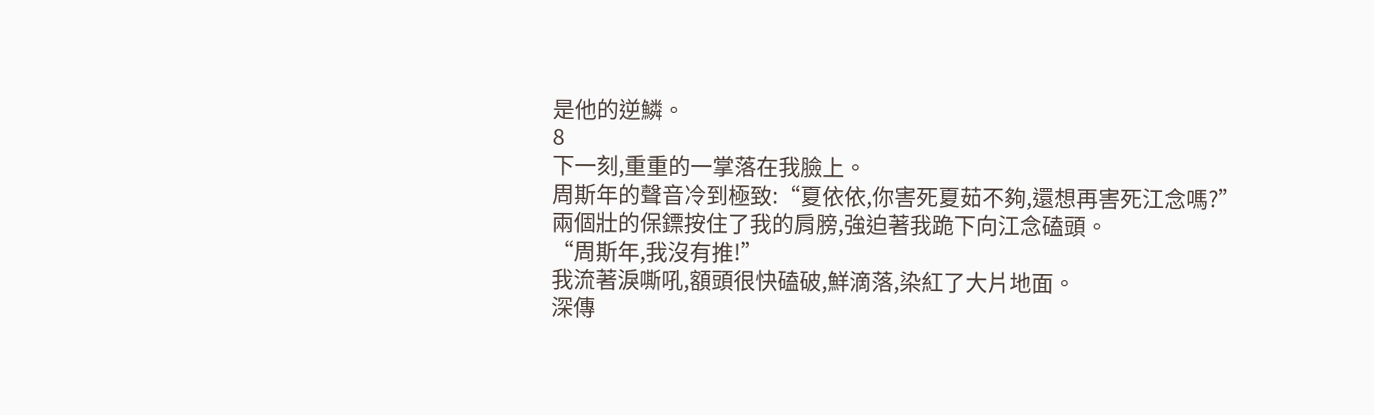是他的逆鱗。
8
下一刻,重重的一掌落在我臉上。
周斯年的聲音冷到極致:“夏依依,你害死夏茹不夠,還想再害死江念嗎?”
兩個壯的保鏢按住了我的肩膀,強迫著我跪下向江念磕頭。
“周斯年,我沒有推!”
我流著淚嘶吼,額頭很快磕破,鮮滴落,染紅了大片地面。
深傳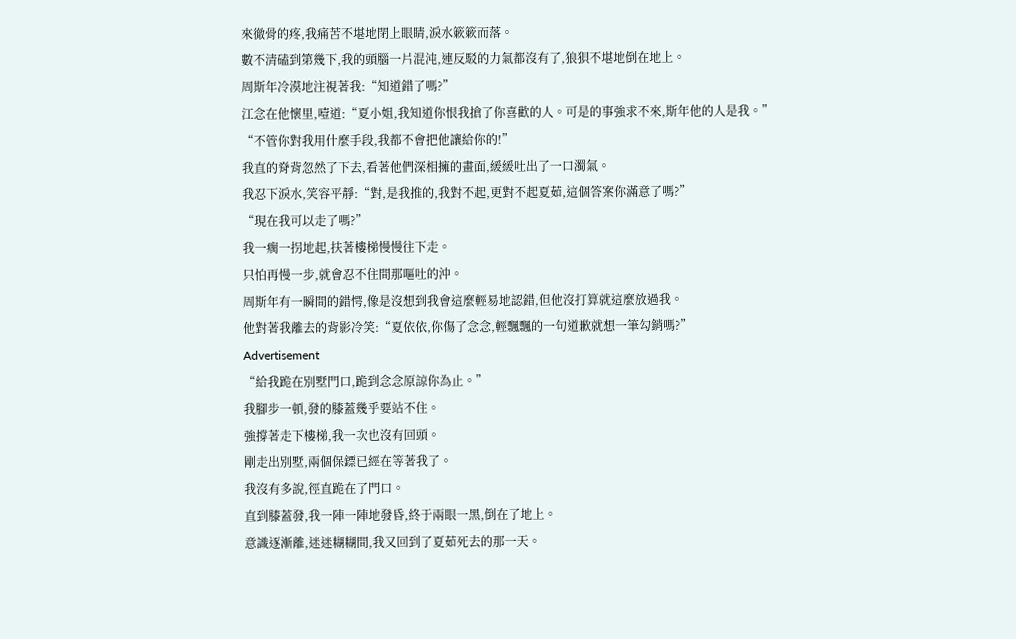來徹骨的疼,我痛苦不堪地閉上眼睛,淚水簌簌而落。
數不清磕到第幾下,我的頭腦一片混沌,連反駁的力氣都沒有了,狼狽不堪地倒在地上。
周斯年冷漠地注視著我:“知道錯了嗎?”
江念在他懷里,噎道:“夏小姐,我知道你恨我搶了你喜歡的人。可是的事強求不來,斯年他的人是我。”
“不管你對我用什麼手段,我都不會把他讓給你的!”
我直的脊背忽然了下去,看著他們深相擁的畫面,緩緩吐出了一口濁氣。
我忍下淚水,笑容平靜:“對,是我推的,我對不起,更對不起夏茹,這個答案你滿意了嗎?”
“現在我可以走了嗎?”
我一瘸一拐地起,扶著樓梯慢慢往下走。
只怕再慢一步,就會忍不住間那嘔吐的沖。
周斯年有一瞬間的錯愕,像是沒想到我會這麼輕易地認錯,但他沒打算就這麼放過我。
他對著我離去的背影冷笑:“夏依依,你傷了念念,輕飄飄的一句道歉就想一筆勾銷嗎?”
Advertisement
“給我跪在別墅門口,跪到念念原諒你為止。”
我腳步一頓,發的膝蓋幾乎要站不住。
強撐著走下樓梯,我一次也沒有回頭。
剛走出別墅,兩個保鏢已經在等著我了。
我沒有多說,徑直跪在了門口。
直到膝蓋發,我一陣一陣地發昏,終于兩眼一黑,倒在了地上。
意識逐漸離,迷迷糊糊間,我又回到了夏茹死去的那一天。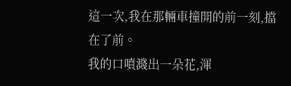這一次,我在那輛車撞開的前一刻,擋在了前。
我的口噴濺出一朵花,渾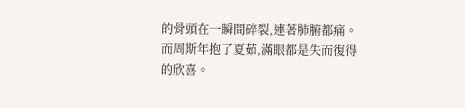的骨頭在一瞬間碎裂,連著肺腑都痛。
而周斯年抱了夏茹,滿眼都是失而復得的欣喜。